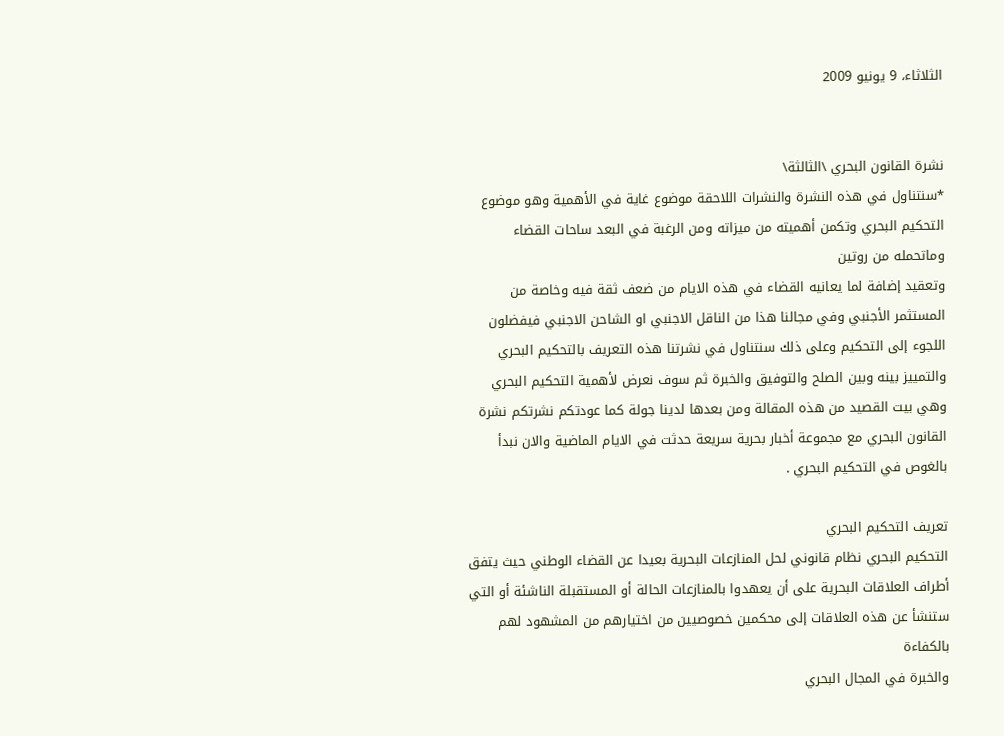الثلاثاء، 9 يونيو 2009


نشرة القانون البحري \الثالثة\
*سنتناول في هذه النشرة والنشرات اللاحقة موضوع غاية في الأهمية وهو موضوع التحكيم البحري وتكمن أهميته من ميزاته ومن الرغبة في البعد ساحات القضاء وماتحمله من روتين
وتعقيد إضافة لما يعانيه القضاء في هذه الايام من ضعف ثقة فيه وخاصة من المستثمر الأجنبي وفي مجالنا هذا من الناقل الاجنبي او الشاحن الاجنبي فيفضلون اللجوء إلى التحكيم وعلى ذلك سنتناول في نشرتنا هذه التعريف بالتحكيم البحري والتمييز بينه وبين الصلح والتوفيق والخبرة ثم سوف نعرض لأهمية التحكيم البحري وهي بيت القصيد من هذه المقالة ومن بعدها لدينا جولة كما عودتكم نشرتكم نشرة القانون البحري مع مجموعة أخبار بحرية سريعة حدثت في الايام الماضية والان نبدأ بالغوص في التحكيم البحري .

تعريف التحكيم البحري
التحكيم البحري نظام قانوني لحل المنازعات البحرية بعيدا عن القضاء الوطني حيث يتفق أطراف العلاقات البحرية على أن يعهدوا بالمنازعات الحالة أو المستقبلة الناشئة أو التي ستنشأ عن هذه العلاقات إلى محكمين خصوصيين من اختيارهم من المشهود لهم بالكفاءة
والخبرة في المجال البحري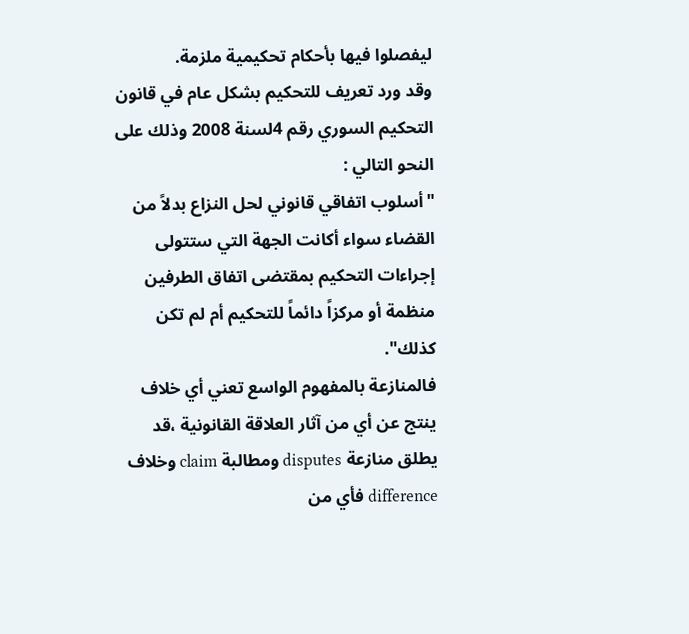ليفصلوا فيها بأحكام تحكيمية ملزمة.
وقد ورد تعريف للتحكيم بشكل عام في قانون التحكيم السوري رقم 4لسنة 2008 وذلك على النحو التالي :
"أسلوب اتفاقي قانوني لحل النزاع بدلاً من القضاء سواء أكانت الجهة التي ستتولى إجراءات التحكيم بمقتضى اتفاق الطرفين منظمة أو مركزاً دائماً للتحكيم أم لم تكن
كذلك".
فالمنازعة بالمفهوم الواسع تعني أي خلاف ينتج عن أي من آثار العلاقة القانونية ،قد يطلق منازعة disputes ومطالبة claim وخلاف difference فأي من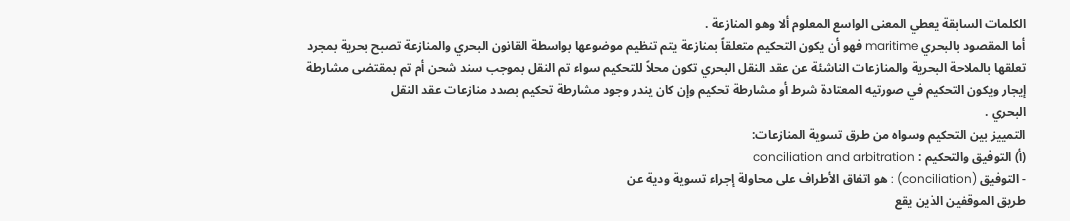الكلمات السابقة يعطي المعنى الواسع المعلوم ألا وهو المنازعة .
أما المقصود بالبحري maritime فهو أن يكون التحكيم متعلقاً بمنازعة يتم تنظيم موضوعها بواسطة القانون البحري والمنازعة تصبح بحرية بمجرد تعلقها بالملاحة البحرية والمنازعات الناشئة عن عقد النقل البحري تكون محلاً للتحكيم سواء تم النقل بموجب سند شحن أم تم بمقتضى مشارطة إيجار ويكون التحكيم في صورتيه المعتادة شرط أو مشارطة تحكيم وإن كان يندر وجود مشارطة تحكيم بصدد منازعات عقد النقل
البحري .
التمييز بين التحكيم وسواه من طرق تسوية المنازعات:
(أ) التوفيق والتحكيم : conciliation and arbitration
- التوفيق (conciliation) : هو اتفاق الأطراف على محاولة إجراء تسوية ودية عن
طريق الموقفين الذين يقع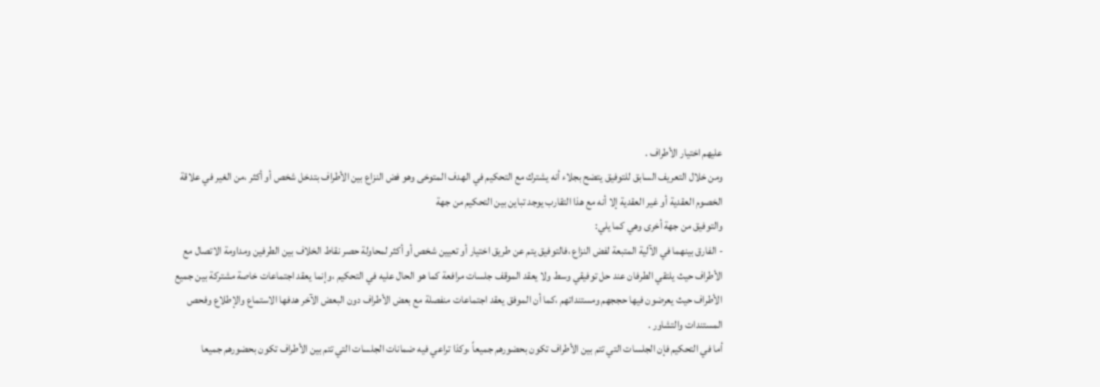عليهم اختيار الأطراف .
ومن خلال التعريف السابق للتوفيق يتضح بجلاء أنه يشترك مع التحكيم في الهدف المتوخى وهو فض النزاع بين الأطراف بتدخل شخص أو أكثر ،من الغير في علاقة الخصوم العقدية أو غير العقدية إلا أنه مع هذا التقارب يوجد تباين بين التحكيم من جهة
والتوفيق من جهة أخرى وهي كما يلي:
- الفارق بينهما في الآلية المتبعة لفض النزاع ،فالتوفيق يتم عن طريق اختيار أو تعيين شخص أو أكثر لمحاولة حصر نقاط الخلاف بين الطرفين ومداومة الاتصال مع الأطراف حيث يلتقي الطرفان عند حل توفيقي وسط ولا يعقد الموقف جلسات مرافعة كما هو الحال عليه في التحكيم ،وإنما يعقد اجتماعات خاصة مشتركة بين جميع الأطراف حيث يعرضون فيها حججهم ومستنداتهم ،كما أن الموفق يعقد اجتماعات منفصلة مع بعض الأطراف دون البعض الآخر هدفها الاستماع والإطلاع وفحص المستندات والتشاور .
أما في التحكيم فإن الجلسات التي تتم بين الأطراف تكون بحضورهم جميعاً ،وكذا تراعي فيه ضمانات الجلسات التي تتم بين الأطراف تكون بحضورهم جميعا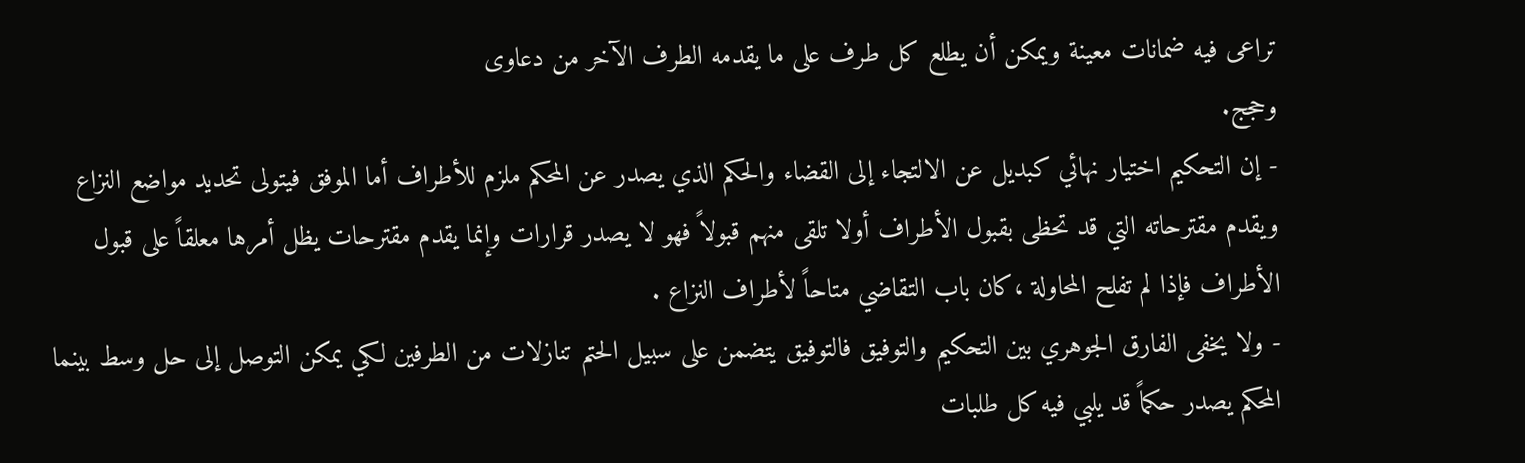تراعى فيه ضمانات معينة ويمكن أن يطلع كل طرف على ما يقدمه الطرف الآخر من دعاوى
وحجج.
- إن التحكيم اختيار نهائي كبديل عن الالتجاء إلى القضاء والحكم الذي يصدر عن المحكم ملزم للأطراف أما الموفق فيتولى تحديد مواضع النزاع ويقدم مقترحاته التي قد تحظى بقبول الأطراف أولا تلقى منهم قبولاً فهو لا يصدر قرارات وإنما يقدم مقترحات يظل أمرها معلقاً على قبول الأطراف فإذا لم تفلح المحاولة ،كان باب التقاضي متاحاً لأطراف النزاع .
- ولا يخفى الفارق الجوهري بين التحكيم والتوفيق فالتوفيق يتضمن على سبيل الحتم تنازلات من الطرفين لكي يمكن التوصل إلى حل وسط بينما المحكم يصدر حكماً قد يلبي فيه كل طلبات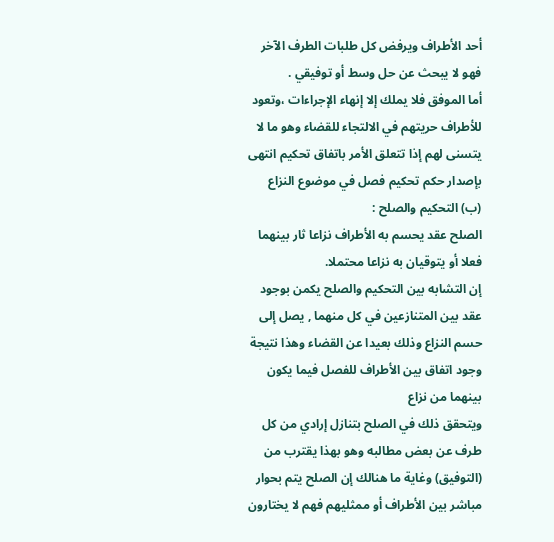أحد الأطراف ويرفض كل طلبات الطرف الآخر فهو لا يبحث عن حل وسط أو توفيقي .
أما الموفق فلا يملك إلا إنهاء الإجراءات ،وتعود للأطراف حريتهم في الالتجاء للقضاء وهو ما لا يتسنى لهم إذا تتعلق الأمر باتفاق تحكيم انتهى بإصدار حكم تحكيم فصل في موضوع النزاع
(ب) التحكيم والصلح :
الصلح عقد يحسم به الأطراف نزاعا ثار بينهما فعلا أو يتوقيان به نزاعا محتملا.
إن التشابه بين التحكيم والصلح يكمن بوجود عقد بين المتنازعين في كل منهما , يصل إلى حسم النزاع وذلك بعيدا عن القضاء وهذا نتيجة وجود اتفاق بين الأطراف للفصل فيما يكون بينهما من نزاع
ويتحقق ذلك في الصلح بتنازل إرادي من كل طرف عن بعض مطالبه وهو بهذا يقترب من (التوفيق) وغاية ما هنالك إن الصلح يتم بحوار مباشر بين الأطراف أو ممثليهم فهم لا يختارون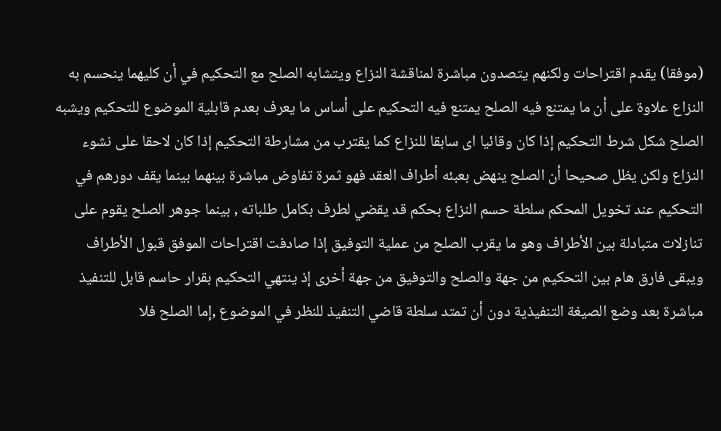(موفقا) يقدم اقتراحات ولكنهم يتصدون مباشرة لمناقشة النزاع ويتشابه الصلح مع التحكيم في أن كليهما ينحسم به النزاع علاوة على أن ما يمتنع فيه الصلح يمتنع فيه التحكيم على أساس ما يعرف بعدم قابلية الموضوع للتحكيم ويشبه الصلح شكل شرط التحكيم إذا كان وقائيا اى سابقا للنزاع كما يقترب من مشارطة التحكيم إذا كان لاحقا على نشوء النزاع ولكن يظل صحيحا أن الصلح ينهض بعبئه أطراف العقد فهو ثمرة تفاوض مباشرة بينهما بينما يقف دورهم في التحكيم عند تخويل المحكم سلطة حسم النزاع بحكم قد يقضي لطرف بكامل طلباته , بينما جوهر الصلح يقوم على تنازلات متبادلة بين الأطراف وهو ما يقرب الصلح من عملية التوفيق إذا صادفت اقتراحات الموفق قبول الأطراف
ويبقى فارق هام بين التحكيم من جهة والصلح والتوفيق من جهة أخرى إذ ينتهي التحكيم بقرار حاسم قابل للتنفيذ مباشرة بعد وضع الصيغة التنفيذية دون أن تمتد سلطة قاضي التنفيذ للنظر في الموضوع ,إما الصلح فلا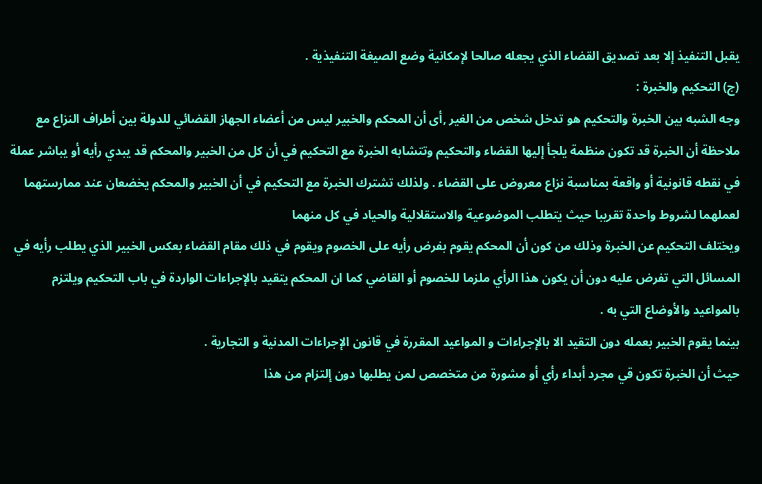يقبل التنفيذ إلا بعد تصديق القضاء الذي يجعله صالحا لإمكانية وضع الصيغة التنفيذية .
(ج) التحكيم والخبرة :
وجه الشبه بين الخبرة والتحكيم هو تدخل شخص من الغير ,أى أن المحكم والخبير ليس من أعضاء الجهاز القضائي للدولة بين أطراف النزاع مع ملاحظة أن الخبرة قد تكون منظمة يلجأ إليها القضاء والتحكيم وتتشابه الخبرة مع التحكيم في أن كل من الخبير والمحكم قد يبدي رأيه أو يباشر عملة في نقطه قانونية أو واقعة بمناسبة نزاع معروض على القضاء . ولذلك تشترك الخبرة مع التحكيم في أن الخبير والمحكم يخضعان عند ممارستهما لعملهما لشروط واحدة تقريبا حيث يتطلب الموضوعية والاستقلالية والحياد في كل منهما
ويختلف التحكيم عن الخبرة وذلك من كون أن المحكم يقوم بفرض رأيه على الخصوم ويقوم في ذلك مقام القضاء بعكس الخبير الذي يطلب رأيه في المسائل التي تفرض عليه دون أن يكون هذا الرأي ملزما للخصوم أو القاضي كما ان المحكم يتقيد بالإجراءات الواردة في باب التحكيم ويلتزم بالمواعيد والأوضاع التي به .
بينما يقوم الخبير بعمله دون التقيد الا بالإجراءات و المواعيد المقررة في قانون الإجراءات المدنية و التجارية .
حيث أن الخبرة تكون قي مجرد أبداء رأي أو مشورة من متخصص لمن يطلبها دون إلتزام من هذا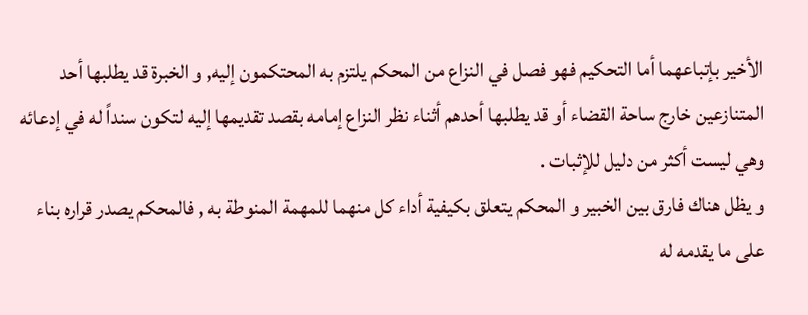الأخير بإتباعهما أما التحكيم فهو فصل في النزاع من المحكم يلتزم به المحتكمون إليه, و الخبرة قد يطلبها أحد المتنازعين خارج ساحة القضاء أو قد يطلبها أحدهم أثناء نظر النزاع إمامه بقصد تقديمها إليه لتكون سنداً له في إدعائه وهي ليست أكثر من دليل للإثبات .
و يظل هناك فارق بين الخبير و المحكم يتعلق بكيفية أداء كل منهما للمهمة المنوطة به , فالمحكم يصدر قراره بناء على ما يقدمه له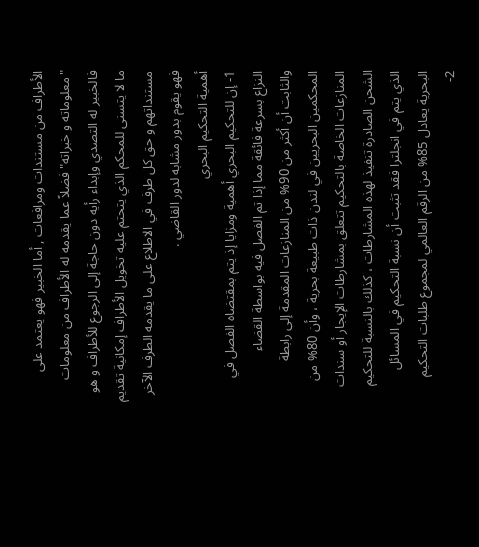الأطراف من مستندات ومرافعات , أما الخبير فهو يعتمد على "معلوماته و خبراته"فضلاً عما يقدمه له الأطراف من معلومات فالخبير له التصدي وإبداء رأيه دون حاجة إلى الرجوع للأطراف و هو ما لا يتسنى للمحكم الذي يتحتم عليه تخويل الأطراف إمكانية تقديم مستنداتهم و حق كل طرف في الاطلاع على ما يقدمه الطرف الآخر فهو يقوم بدور مشابه لدور القاضي .
أهمية التحكيم البحري
1- إن للتحكيم البحري أهمية ومزايا إذ يتم بمقتضاه الفصل في النزاع بسرعة فائقة مما إذا تم الفصل فيه بواسطة القضاء
والثابت أن أكثر من 90% من المنازعات المقدمة إلى رابطة المحكمين البحريين في لندن ذات طبيعة بحرية ، وأن 80% من المنازعات الخاصة بالتحكيم تتعلق بمشارطات الإيجار أو سندات الشحن الصادرة تنفيذ لهذه المشارطات ، كذلك بالنسبة للتحكيم الذي يتم في انجلترا فقد تثبت أن نسبة التحكيم في المسائل البحرية يعادل 85% من الرقم العالمي لمجموع طلبات التحكيم
2-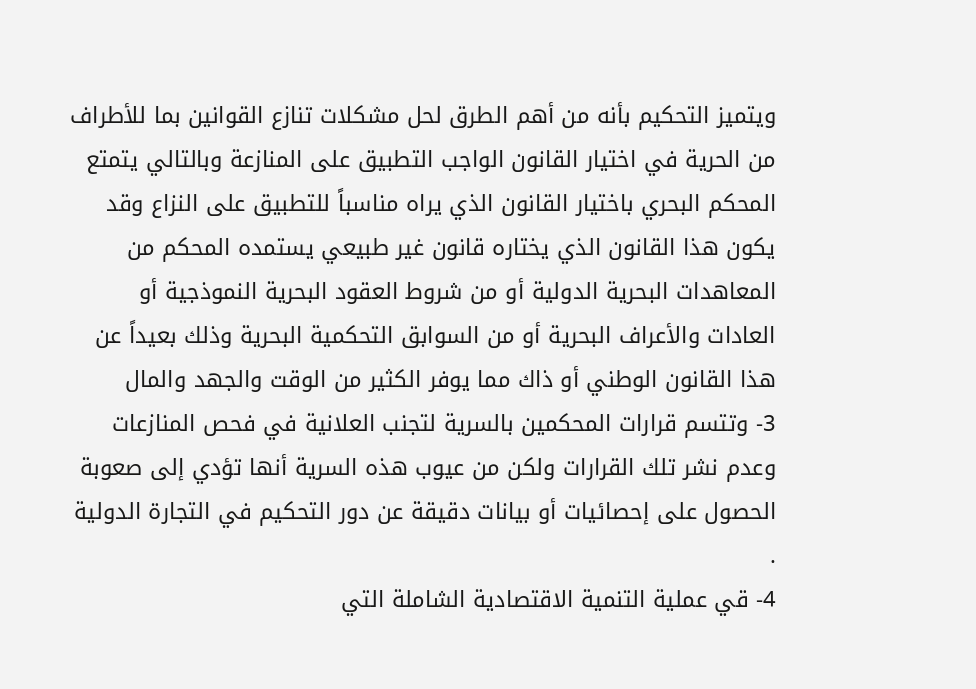ويتميز التحكيم بأنه من أهم الطرق لحل مشكلات تنازع القوانين بما للأطراف من الحرية في اختيار القانون الواجب التطبيق على المنازعة وبالتالي يتمتع المحكم البحري باختيار القانون الذي يراه مناسباً للتطبيق على النزاع وقد يكون هذا القانون الذي يختاره قانون غير طبيعي يستمده المحكم من المعاهدات البحرية الدولية أو من شروط العقود البحرية النموذجية أو العادات والأعراف البحرية أو من السوابق التحكمية البحرية وذلك بعيداً عن هذا القانون الوطني أو ذاك مما يوفر الكثير من الوقت والجهد والمال
3- وتتسم قرارات المحكمين بالسرية لتجنب العلانية في فحص المنازعات وعدم نشر تلك القرارات ولكن من عيوب هذه السرية أنها تؤدي إلى صعوبة الحصول على إحصائيات أو بيانات دقيقة عن دور التحكيم في التجارة الدولية .
4- قي عملية التنمية الاقتصادية الشاملة التي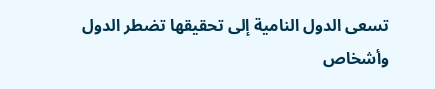تسعى الدول النامية إلى تحقيقها تضطر الدول وأشخاص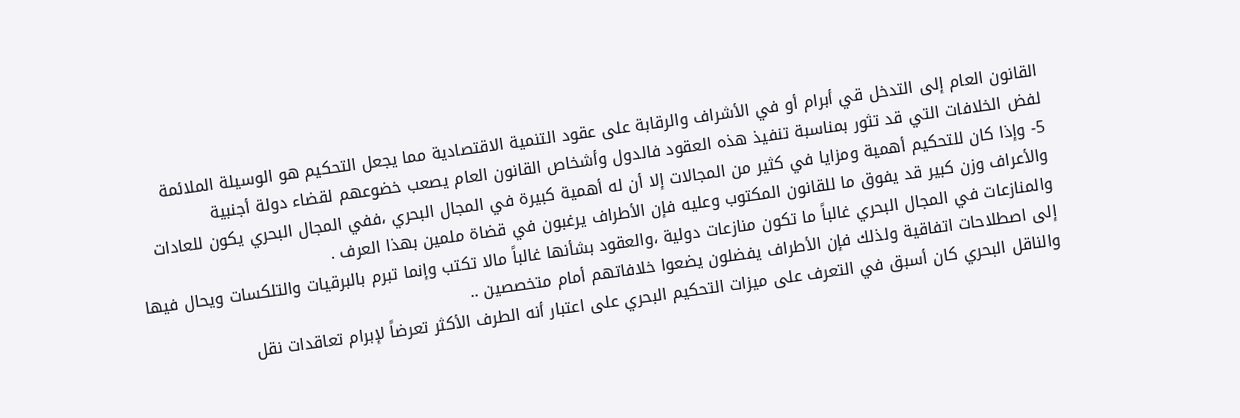القانون العام إلى التدخل قي أبرام أو في الأشراف والرقابة على عقود التنمية الاقتصادية مما يجعل التحكيم هو الوسيلة الملائمة لفض الخلافات التي قد تثور بمناسبة تنفيذ هذه العقود فالدول وأشخاص القانون العام يصعب خضوعهم لقضاء دولة أجنبية
5- وإذا كان للتحكيم أهمية ومزايا في كثير من المجالات إلا أن له أهمية كبيرة في المجال البحري ،ففي المجال البحري يكون للعادات والأعراف وزن كبير قد يفوق ما للقانون المكتوب وعليه فإن الأطراف يرغبون في قضاة ملمين بهذا العرف .
والمنازعات في المجال البحري غالباً ما تكون منازعات دولية ،والعقود بشأنها غالباً مالا تكتب وإنما تبرم بالبرقيات والتلكسات ويحال فيها إلى اصطلاحات اتفاقية ولذلك فإن الأطراف يفضلون يضعوا خلافاتهم أمام متخصصين ..
والناقل البحري كان أسبق في التعرف على ميزات التحكيم البحري على اعتبار أنه الطرف الأكثر تعرضاً لإبرام تعاقدات نقل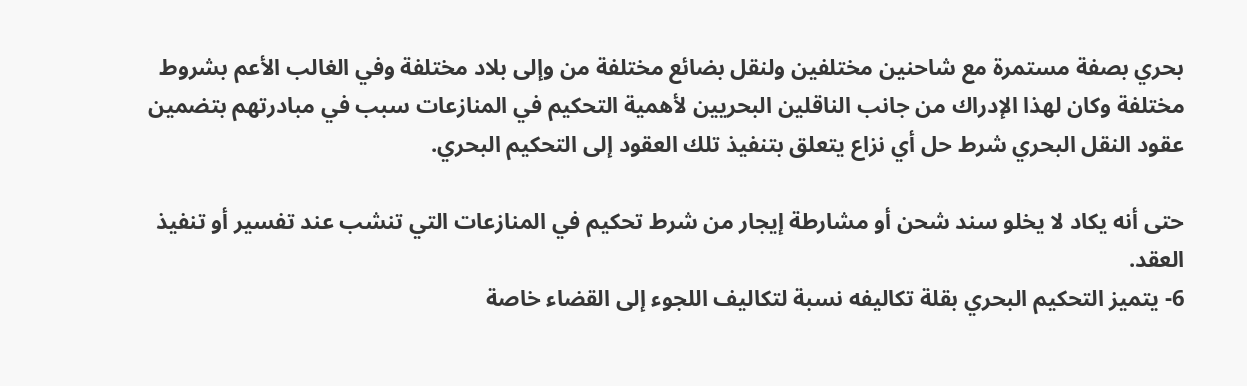بحري بصفة مستمرة مع شاحنين مختلفين ولنقل بضائع مختلفة من وإلى بلاد مختلفة وفي الغالب الأعم بشروط مختلفة وكان لهذا الإدراك من جانب الناقلين البحريين لأهمية التحكيم في المنازعات سبب في مبادرتهم بتضمين عقود النقل البحري شرط حل أي نزاع يتعلق بتنفيذ تلك العقود إلى التحكيم البحري.

حتى أنه يكاد لا يخلو سند شحن أو مشارطة إيجار من شرط تحكيم في المنازعات التي تنشب عند تفسير أو تنفيذ العقد.
6- يتميز التحكيم البحري بقلة تكاليفه نسبة لتكاليف اللجوء إلى القضاء خاصة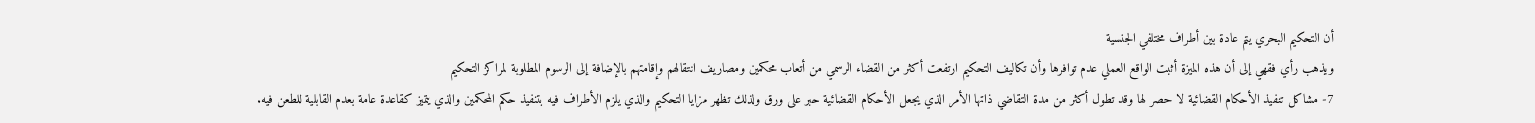أن التحكيم البحري يتم عادة بين أطراف مختلفي الجنسية
ويذهب رأي فقهي إلى أن هذه الميزة أثبت الواقع العملي عدم توافرها وأن تكاليف التحكيم ارتفعت أكثر من القضاء الرسمي من أتعاب محكمين ومصاريف انتقالهم وإقامتهم بالإضافة إلى الرسوم المطلوبة لمراكز التحكيم
7- مشاكل تنفيذ الأحكام القضائية لا حصر لها وقد تطول أكثر من مدة التقاضي ذاتها الأمر الذي يجعل الأحكام القضائية حبر على ورق ولذلك تظهر مزايا التحكيم والذي يلزم الأطراف فيه بتنفيذ حكم المحكمين والذي يتميز كقاعدة عامة بعدم القابلية للطعن فيه.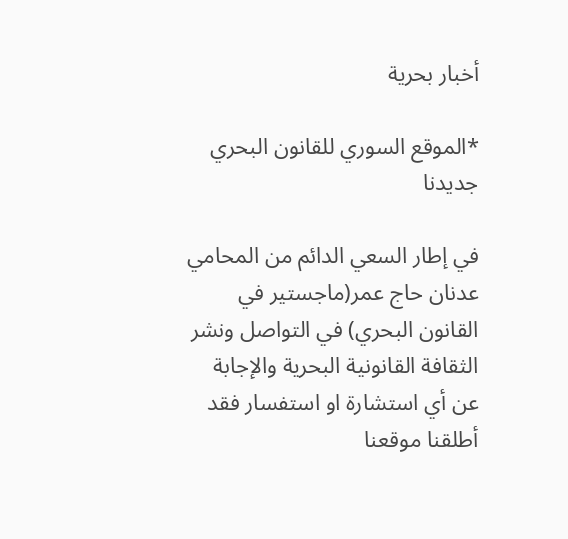أخبار بحرية

*الموقع السوري للقانون البحري جديدنا

في إطار السعي الدائم من المحامي عدنان حاج عمر(ماجستير في القانون البحري) في التواصل ونشر الثقافة القانونية البحرية والإجابة عن أي استشارة او استفسار فقد أطلقنا موقعنا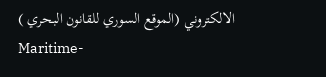الالكتروني (الموقع السوري للقانون البحري )
Maritime-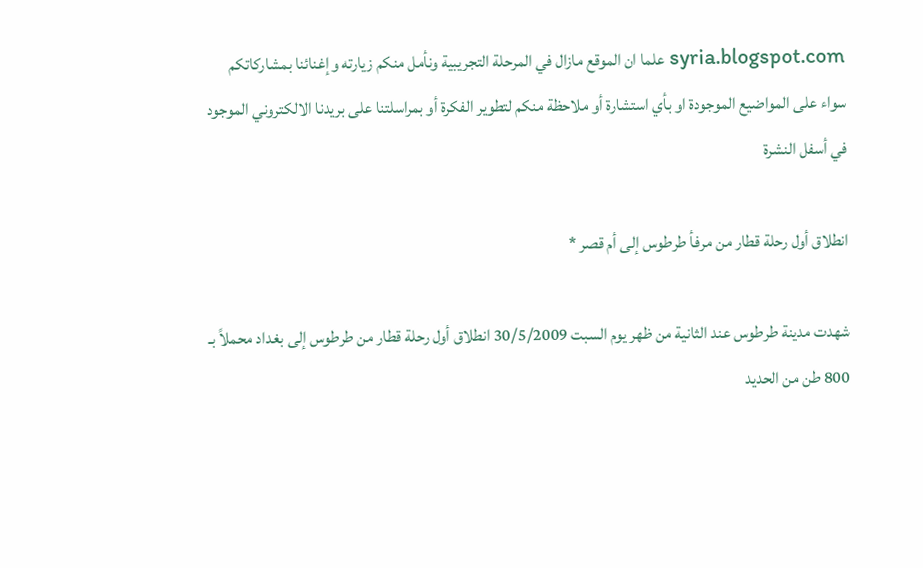syria.blogspot.com علما ان الموقع مازال في المرحلة التجريبية ونأمل منكم زيارته وإغنائنا بمشاركاتكم سواء على المواضيع الموجودة او بأي استشارة أو ملاحظة منكم لتطوير الفكرة أو بمراسلتنا على بريدنا الالكتروني الموجود في أسفل النشرة

انطلاق أول رحلة قطار من مرفأ طرطوس إلى أم قصر *

شهدت مدينة طرطوس عند الثانية من ظهر يوم السبت 30/5/2009 انطلاق أول رحلة قطار من طرطوس إلى بغداد محملاً بـ 800 طن من الحديد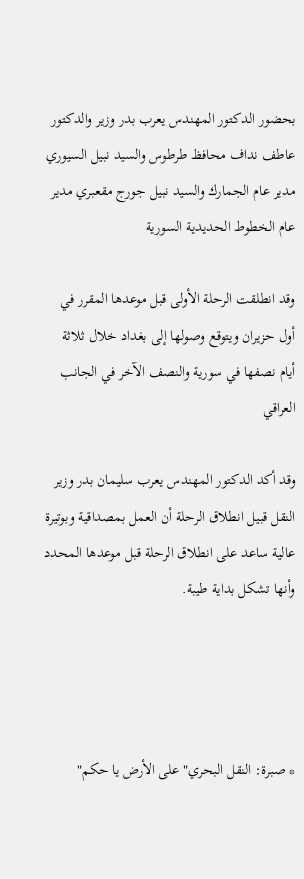بحضور الدكتور المهندس يعرب بدر وزير والدكتور عاطف نداف محافظ طرطوس والسيد نبيل السيوري مدير عام الجمارك والسيد نبيل جورج مقعبري مدير عام الخطوط الحديدية السورية

وقد انطلقت الرحلة الأولى قبل موعدها المقرر في أول حزيران ويتوقع وصولها إلى بغداد خلال ثلاثة أيام نصفها في سورية والنصف الآخر في الجانب العراقي

وقد أكد الدكتور المهندس يعرب سليمان بدر وزير النقل قبيل انطلاق الرحلة أن العمل بمصداقية وبوتيرة عالية ساعد على انطلاق الرحلة قبل موعدها المحدد وأنها تشكل بداية طيبة.




* صبرة: النقل البحري" على الأرض يا حكم"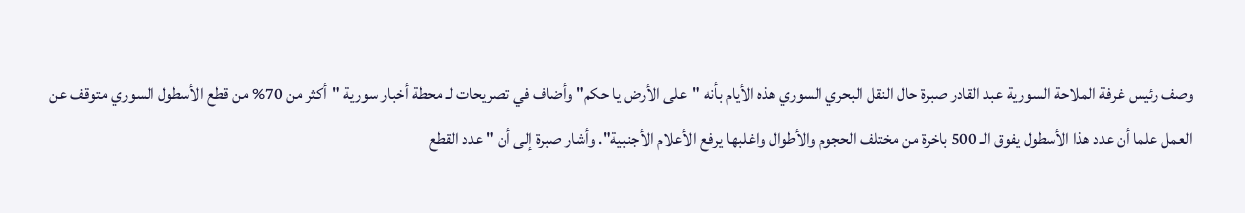وصف رئيس غرفة الملاحة السورية عبد القادر صبرة حال النقل البحري السوري هذه الأيام بأنه "على الأرض يا حكم" وأضاف في تصريحات لـ محطة أخبار سورية "أكثر من 70% من قطع الأسطول السوري متوقف عن العمل علما أن عدد هذا الأسطول يفوق الـ 500 باخرة من مختلف الحجوم والأطوال واغلبها يرفع الأعلام الأجنبية". وأشار صبرة إلى أن " عدد القطع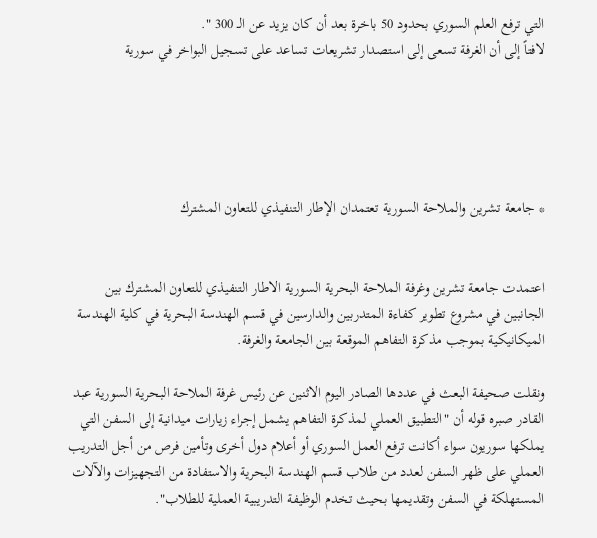التي ترفع العلم السوري بحدود 50 باخرة بعد أن كان يزيد عن الـ 300 ".
لافتاً إلى أن الغرفة تسعى إلى استصدار تشريعات تساعد على تسجيل البواخر في سورية





* جامعة تشرين والملاحة السورية تعتمدان الإطار التنفيذي للتعاون المشترك


اعتمدت جامعة تشرين وغرفة الملاحة البحرية السورية الاطار التنفيذي للتعاون المشترك بين الجانبين في مشروع تطوير كفاءة المتدربين والدارسين في قسم الهندسة البحرية في كلية الهندسة الميكانيكية بموجب مذكرة التفاهم الموقعة بين الجامعة والغرفة.

ونقلت صحيفة البعث في عددها الصادر اليوم الاثنين عن رئيس غرفة الملاحة البحرية السورية عبد القادر صبره قوله أن "التطبيق العملي لمذكرة التفاهم يشمل إجراء زيارات ميدانية إلى السفن التي يملكها سوريون سواء أكانت ترفع العمل السوري أو أعلام دول أخرى وتأمين فرص من أجل التدريب العملي على ظهر السفن لعدد من طلاب قسم الهندسة البحرية والاستفادة من التجهيزات والآلات المستهلكة في السفن وتقديمها بحيث تخدم الوظيفة التدريبية العملية للطلاب".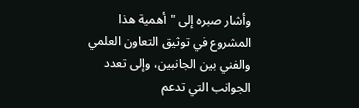وأشار صبره إلى "أهمية هذا المشروع في توثيق التعاون العلمي والفني بين الجانبين، وإلى تعدد الجوانب التي تدعم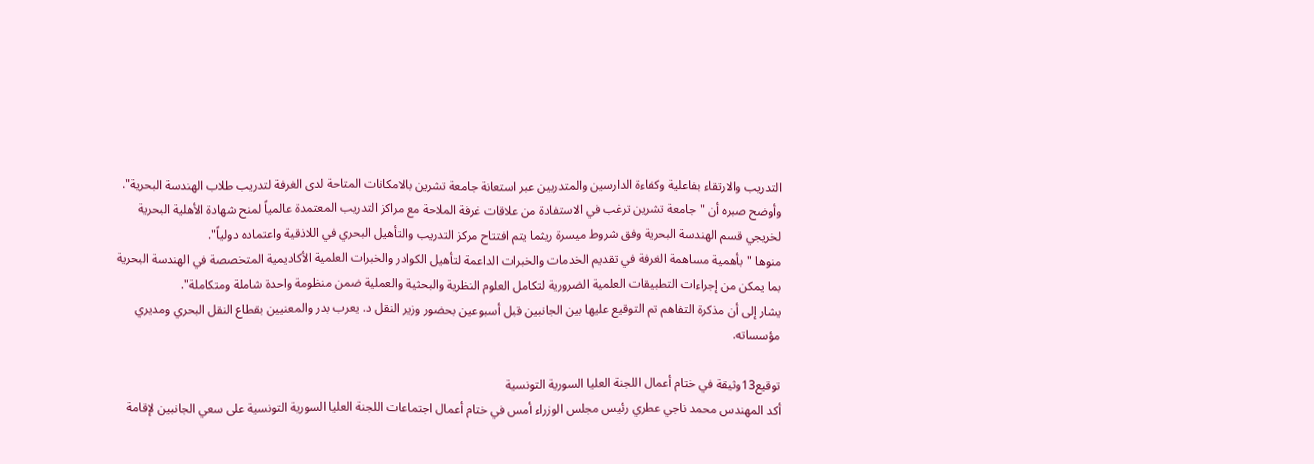التدريب والارتقاء بفاعلية وكفاءة الدارسين والمتدربين عبر استعانة جامعة تشرين بالامكانات المتاحة لدى الغرفة لتدريب طلاب الهندسة البحرية".
وأوضح صبره أن "جامعة تشرين ترغب في الاستفادة من علاقات غرفة الملاحة مع مراكز التدريب المعتمدة عالمياً لمنح شهادة الأهلية البحرية لخريجي قسم الهندسة البحرية وفق شروط ميسرة ريثما يتم افتتاح مركز التدريب والتأهيل البحري في اللاذقية واعتماده دولياً".
منوها "بأهمية مساهمة الغرفة في تقديم الخدمات والخبرات الداعمة لتأهيل الكوادر والخبرات العلمية الأكاديمية المتخصصة في الهندسة البحرية بما يمكن من إجراءات التطبيقات العلمية الضرورية لتكامل العلوم النظرية والبحثية والعملية ضمن منظومة واحدة شاملة ومتكاملة".
يشار إلى أن مذكرة التفاهم تم التوقيع عليها بين الجانبين قبل أسبوعين بحضور وزير النقل د. يعرب بدر والمعنيين بقطاع النقل البحري ومديري مؤسساته.

توقيع13وثيقة في ختام أعمال اللجنة العليا السورية التونسية
أكد المهندس محمد ناجي عطري رئيس مجلس الوزراء أمس في ختام أعمال اجتماعات اللجنة العليا السورية التونسية على سعي الجانبين لإقامة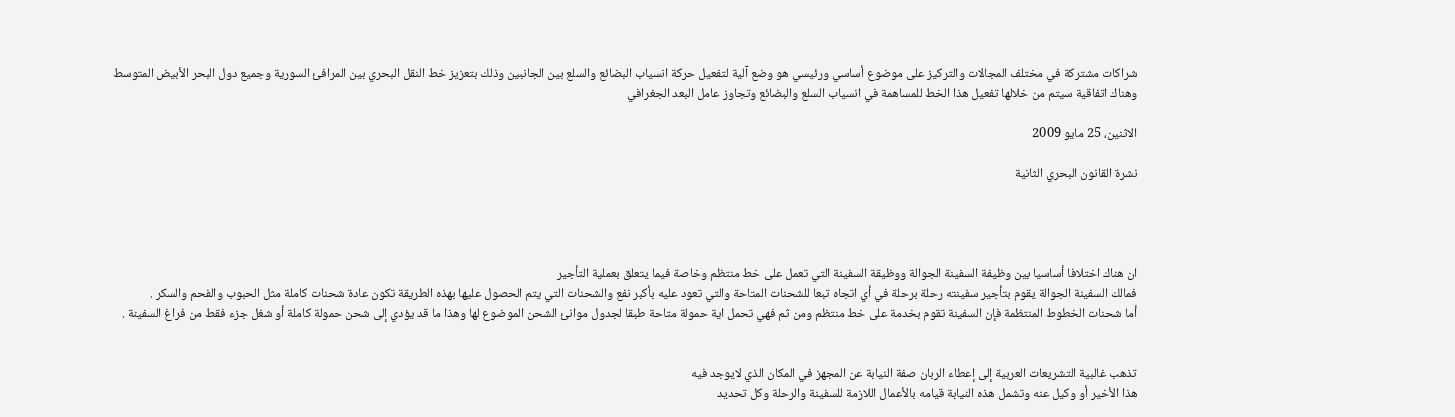شراكات مشتركة في مختلف المجالات والتركيز على موضوع أساسي ورئيسي هو وضع آلية لتفعيل حركة انسياب البضائع والسلع بين الجانبين وذلك بتعزيز خط النقل البحري بين المرافئ السورية وجميع دول البحر الأبيض المتوسط وهناك اتفاقية سيتم من خلالها تفعيل هذا الخط للمساهمة في انسياب السلع والبضائع وتجاوز عامل البعد الجغرافي

الاثنين، 25 مايو 2009

نشرة القانون البحري الثانية




ان هناك اختلافا أساسيا بين وظيفة السفينة الجوالة ووظيقة السفينة التي تعمل على خط منتظم وخاصة فيما يتعلق بعملية التأجير
فمالك السفينة الجوالة يقوم بتأجير سفينته رحلة برحلة في أي اتجاه تبعا للشحنات المتاحة والتي تعود عليه بأكبر نفع والشحنات التي يتم الحصول عليها بهذه الطريقة تكون عادة شحنات كاملة مثل الحبوب والفحم والسكر .
أما شحنات الخطوط المنتظمة فإن السفينة تقوم بخدمة على خط منتظم ومن ثم فهي تحمل اية حمولة متاحة طبقا لجدول موانئ الشحن الموضوع لها وهذا ما قد يؤدي إلى شحن حمولة كاملة أو شغل جزء فقط من فراغ السفينة .


تذهب غالبية التشريعات العربية إلى إعطاء الربان صفة النيابة عن المجهز في المكان الذي لايوجد فيه
هذا الأخير أو وكيل عنه وتشمل هذه النيابة قيامه بالأعمال اللازمة للسفينة والرحلة وكل تحديد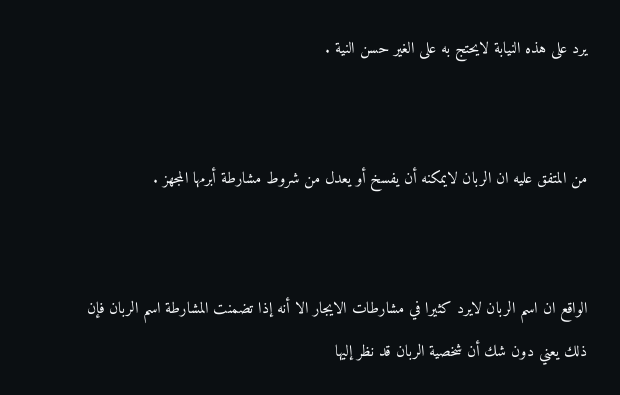يرد على هذه النيابة لايحتج به على الغير حسن النية .


من المتفق عليه ان الربان لايمكنه أن يفسخ أو يعدل من شروط مشارطة أبرمها المجهز .


الواقع ان اسم الربان لايرد كثيرا في مشارطات الايجار الا أنه إذا تضمنت المشارطة اسم الربان فإن
ذلك يعني دون شك أن شخصية الربان قد نظر إليها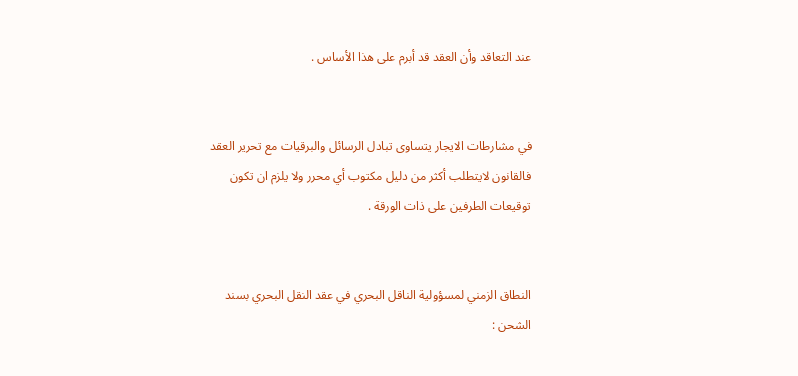عند التعاقد وأن العقد قد أبرم على هذا الأساس .


في مشارطات الايجار يتساوى تبادل الرسائل والبرقيات مع تحرير العقد فالقانون لايتطلب أكثر من دليل مكتوب أي محرر ولا يلزم ان تكون توقيعات الطرفين على ذات الورقة .


النطاق الزمني لمسؤولية الناقل البحري في عقد النقل البحري بسند الشحن :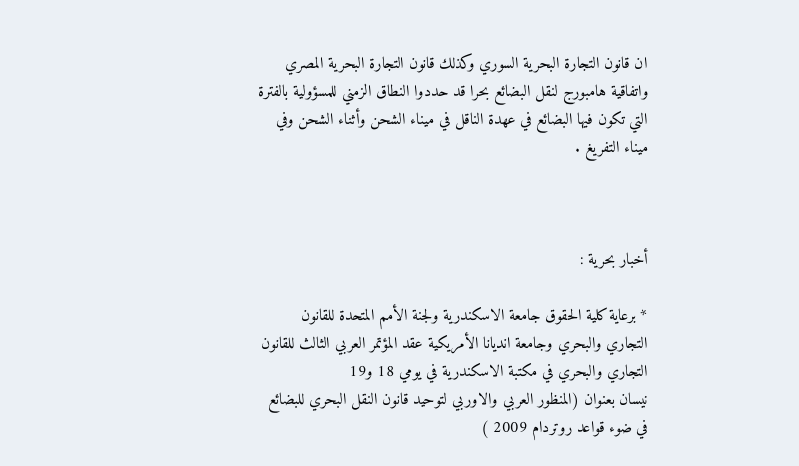ان قانون التجارة البحرية السوري وكذلك قانون التجارة البحرية المصري واتفاقية هامبورج لنقل البضائع بحرا قد حددوا النطاق الزمني للمسؤولية بالفترة التي تكون فيها البضائع في عهدة الناقل في ميناء الشحن وأثناء الشحن وفي ميناء التفريغ .



أخبار بحرية :

* برعاية كلية الحقوق جامعة الاسكندرية ولجنة الأمم المتحدة للقانون التجاري والبحري وجامعة انديانا الأمريكية عقد المؤتمر العربي الثالث للقانون التجاري والبحري في مكتبة الاسكندرية في يومي 18 و19
نيسان بعنوان (المنظور العربي والاوربي لتوحيد قانون النقل البحري للبضائع في ضوء قواعد روتردام 2009 )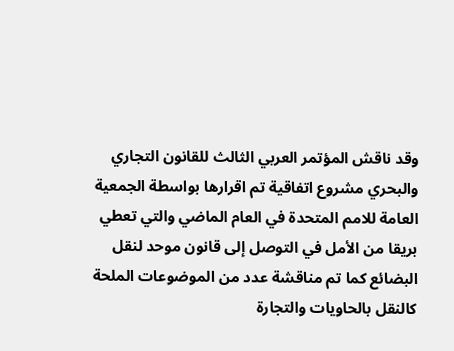وقد ناقش المؤتمر العربي الثالث للقانون التجاري والبحري مشروع اتفاقية تم اقرارها بواسطة الجمعية العامة للامم المتحدة في العام الماضي والتي تعطي بريقا من الأمل في التوصل إلى قانون موحد لنقل البضائع كما تم مناقشة عدد من الموضوعات الملحة كالنقل بالحاويات والتجارة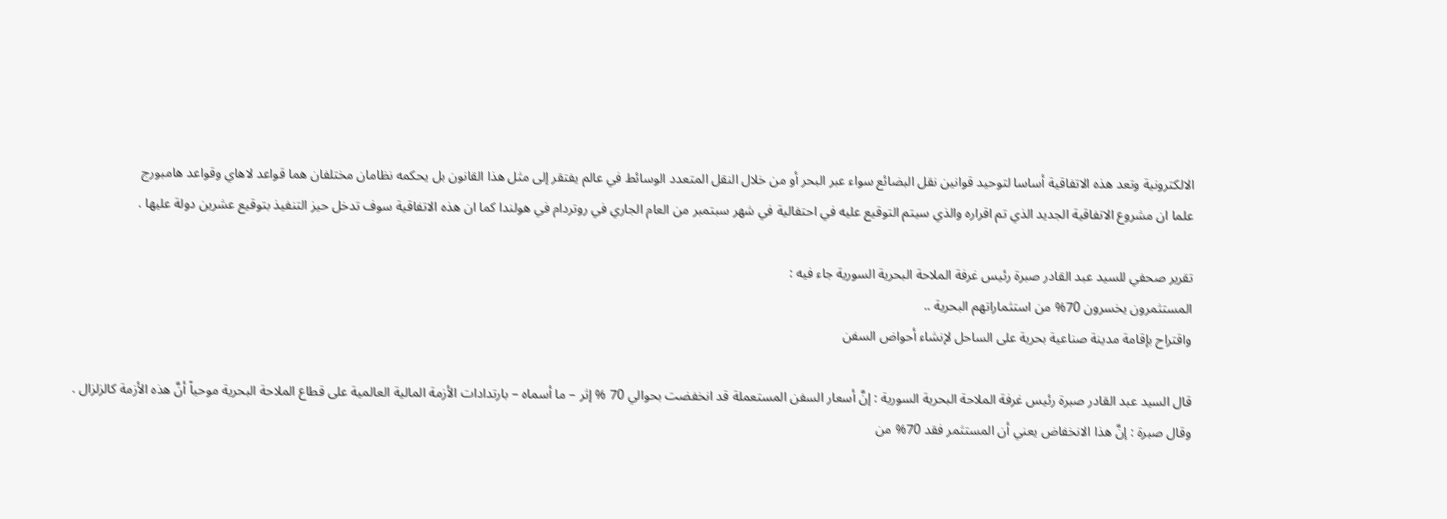الالكترونية وتعد هذه الاتفاقية أساسا لتوحيد قوانين نقل البضائع سواء عبر البحر أو من خلال النقل المتعدد الوسائط في عالم يفتقر إلى مثل هذا القانون بل يحكمه نظامان مختلفان هما قواعد لاهاي وقواعد هامبورج
علما ان مشروع الاتفاقية الجديد الذي تم اقراره والذي سيتم التوقيع عليه في احتفالية في شهر سبتمبر من العام الجاري في روتردام في هولندا كما ان هذه الاتفاقية سوف تدخل حيز التنفيذ بتوقيع عشرين دولة عليها .

تقرير صحفي للسيد عبد القادر صبرة رئيس غرفة الملاحة البحرية السورية جاء فيه :
المستثمرون يخسرون 70% من استثماراتهم البحرية ..
واقتراح بإقامة مدينة صناعية بحرية على الساحل لإنشاء أحواض السفن

قال السيد عبد القادر صبرة رئيس غرفة الملاحة البحرية السورية : إنَّ أسعار السفن المستعملة قد انخفضت بحوالي 70 % إثر – ما أسماه – بارتدادات الأزمة المالية العالمية على قطاع الملاحة البحرية موحياً أنَّ هذه الأزمة كالزلزال .
وقال صبرة : إنَّ هذا الانخفاض يعني أن المستثمر فقد 70% من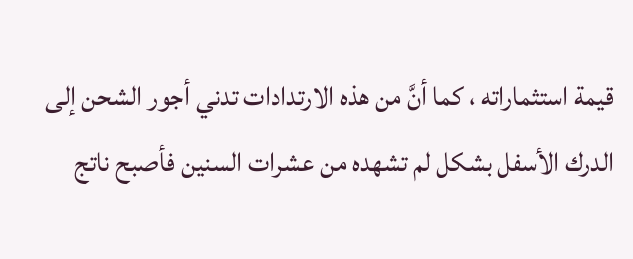قيمة استثماراته ، كما أنَّ من هذه الارتدادات تدني أجور الشحن إلى الدرك الأسفل بشكل لم تشهده من عشرات السنين فأصبح ناتج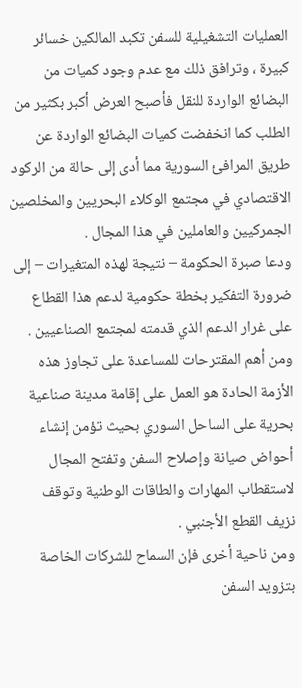العمليات التشغيلية للسفن تكبد المالكين خسائر كبيرة ، وترافق ذلك مع عدم وجود كميات من البضائع الواردة للنقل فأصبح العرض أكبر بكثير من الطلب كما انخفضت كميات البضائع الواردة عن طريق المرافئ السورية مما أدى إلى حالة من الركود الاقتصادي في مجتمع الوكلاء البحريين والمخلصين الجمركيين والعاملين في هذا المجال .
ودعا صبرة الحكومة – نتيجة لهذه المتغيرات – إلى ضرورة التفكير بخطة حكومية لدعم هذا القطاع على غرار الدعم الذي قدمته لمجتمع الصناعيين .
ومن أهم المقترحات للمساعدة على تجاوز هذه الأزمة الحادة هو العمل على إقامة مدينة صناعية بحرية على الساحل السوري بحيث تؤمن إنشاء أحواض صيانة وإصلاح السفن وتفتح المجال لاستقطاب المهارات والطاقات الوطنية وتوقف نزيف القطع الأجنبي .
ومن ناحية أخرى فإن السماح للشركات الخاصة بتزويد السفن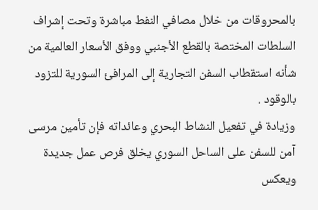بالمحروقات من خلال مصافي النفط مباشرة وتحت إشراف السلطات المختصة بالقطع الأجنبي ووفق الأسعار العالمية من شأنه استقطاب السفن التجارية إلى المرافئ السورية للتزود بالوقود .
وزيادة في تفعيل النشاط البحري وعائداته فإن تأمين مرسى آمن للسفن على الساحل السوري يخلق فرص عمل جديدة ويعكس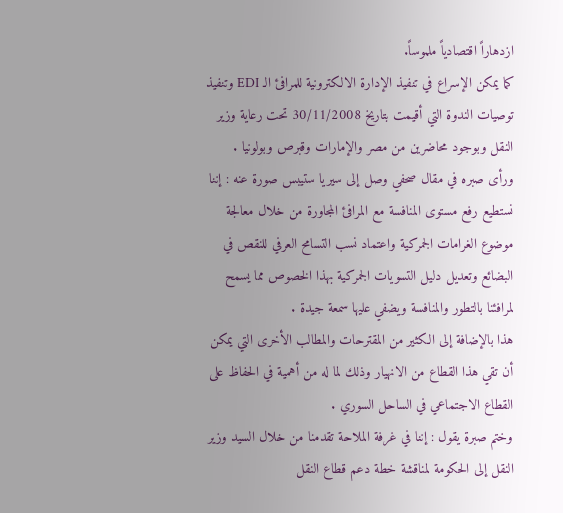ازدهاراً اقتصادياً ملموساً.
كما يمكن الإسراع في تنفيذ الإدارة الالكترونية للمرافئ الـ EDI وتنفيذ توصيات الندوة التي أقيمت بتاريخ 30/11/2008 تحت رعاية وزير النقل وبوجود محاضرين من مصر والإمارات وقبرص وبولونيا .
ورأى صبره في مقال صحفي وصل إلى سيريا ستيبس صورة عنه : إننا نستطيع رفع مستوى المنافسة مع المرافئ المجاورة من خلال معالجة موضوع الغرامات الجمركية واعتماد نسب التسامح العرفي للنقص في البضائع وتعديل دليل التسويات الجمركية بهذا الخصوص مما يسمح لمرافئنا بالتطور والمنافسة ويضفي عليها سمعة جيدة .
هذا بالإضافة إلى الكثير من المقترحات والمطالب الأخرى التي يمكن أن تقي هذا القطاع من الانهيار وذلك لما له من أهمية في الحفاظ على القطاع الاجتماعي في الساحل السوري .
وختم صبرة يقول : إننا في غرفة الملاحة تقدمنا من خلال السيد وزير النقل إلى الحكومة لمناقشة خطة دعم قطاع النقل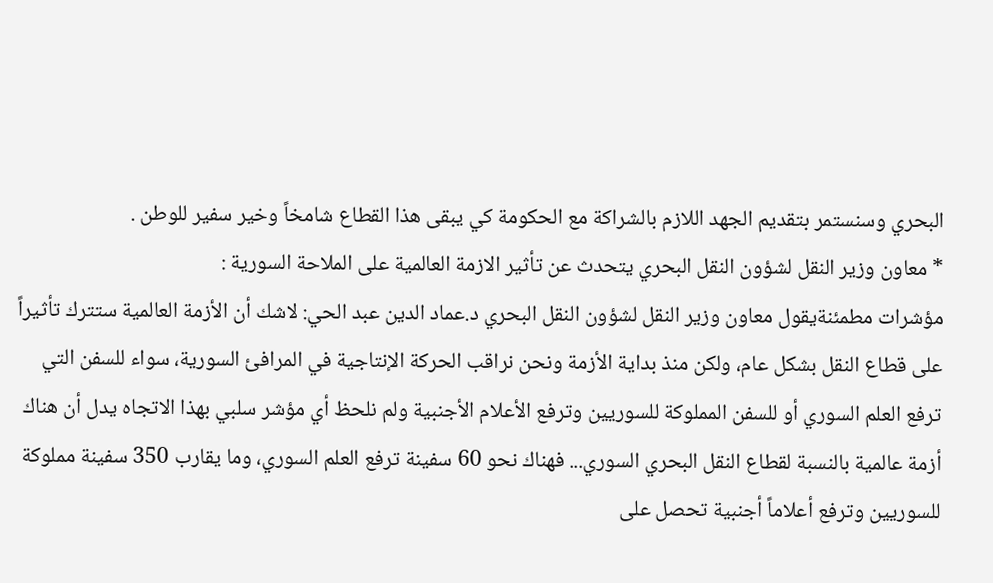البحري وسنستمر بتقديم الجهد اللازم بالشراكة مع الحكومة كي يبقى هذا القطاع شامخاً وخير سفير للوطن .
* معاون وزير النقل لشؤون النقل البحري يتحدث عن تأثير الازمة العالمية على الملاحة السورية :
مؤشرات مطمئنةيقول معاون وزير النقل لشؤون النقل البحري د.عماد الدين عبد الحي: لاشك أن الأزمة العالمية ستترك تأثيراً على قطاع النقل بشكل عام، ولكن منذ بداية الأزمة ونحن نراقب الحركة الإنتاجية في المرافئ السورية، سواء للسفن التي ترفع العلم السوري أو للسفن المملوكة للسوريين وترفع الأعلام الأجنبية ولم نلحظ أي مؤشر سلبي بهذا الاتجاه يدل أن هناك أزمة عالمية بالنسبة لقطاع النقل البحري السوري... فهناك نحو 60 سفينة ترفع العلم السوري، وما يقارب 350 سفينة مملوكة للسوريين وترفع أعلاماً أجنبية تحصل على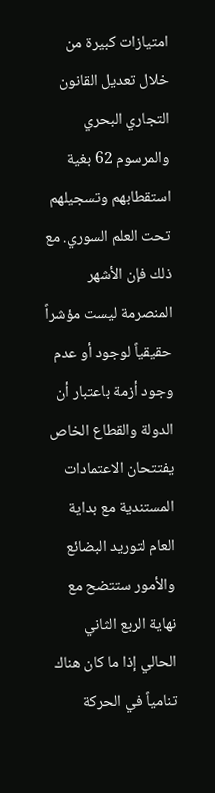امتيازات كبيرة من خلال تعديل القانون التجاري البحري والمرسوم 62 بغية استقطابهم وتسجيلهم تحت العلم السوري. مع ذلك فإن الأشهر المنصرمة ليست مؤشراً حقيقياً لوجود أو عدم وجود أزمة باعتبار أن الدولة والقطاع الخاص يفتتحان الاعتمادات المستندية مع بداية العام لتوريد البضائع والأمور ستتضح مع نهاية الربع الثاني الحالي إذا ما كان هناك تنامياً في الحركة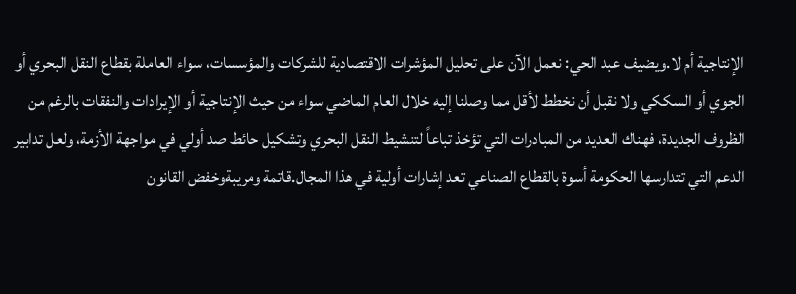الإنتاجية أم لا.ويضيف عبد الحي: نعمل الآن على تحليل المؤشرات الاقتصادية للشركات والمؤسسات، سواء العاملة بقطاع النقل البحري أو الجوي أو السككي ولا نقبل أن نخطط لأقل مما وصلنا إليه خلال العام الماضي سواء من حيث الإنتاجية أو الإيرادات والنفقات بالرغم من الظروف الجديدة، فهناك العديد من المبادرات التي تؤخذ تباعاً لتنشيط النقل البحري وتشكيل حائط صد أولي في مواجهة الأزمة، ولعل تدابير الدعم التي تتدارسها الحكومة أسوة بالقطاع الصناعي تعد إشارات أولية في هذا المجال.قاتمة ومريبةوخفض القانون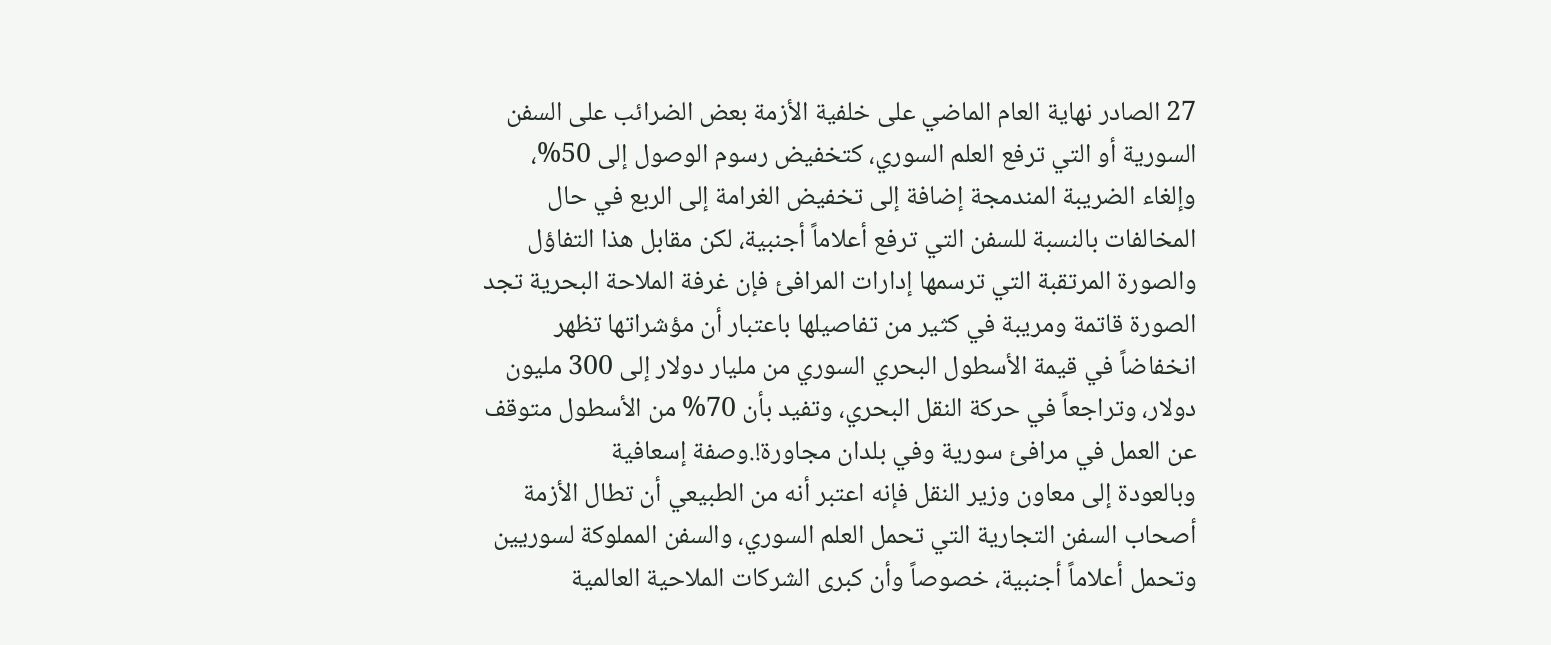27 الصادر نهاية العام الماضي على خلفية الأزمة بعض الضرائب على السفن السورية أو التي ترفع العلم السوري، كتخفيض رسوم الوصول إلى 50%، وإلغاء الضريبة المندمجة إضافة إلى تخفيض الغرامة إلى الربع في حال المخالفات بالنسبة للسفن التي ترفع أعلاماً أجنبية، لكن مقابل هذا التفاؤل والصورة المرتقبة التي ترسمها إدارات المرافئ فإن غرفة الملاحة البحرية تجد الصورة قاتمة ومريبة في كثير من تفاصيلها باعتبار أن مؤشراتها تظهر انخفاضاً في قيمة الأسطول البحري السوري من مليار دولار إلى 300 مليون دولار، وتراجعاً في حركة النقل البحري، وتفيد بأن 70% من الأسطول متوقف عن العمل في مرافئ سورية وفي بلدان مجاورة!.وصفة إسعافية
وبالعودة إلى معاون وزير النقل فإنه اعتبر أنه من الطبيعي أن تطال الأزمة أصحاب السفن التجارية التي تحمل العلم السوري، والسفن المملوكة لسوريين وتحمل أعلاماً أجنبية، خصوصاً وأن كبرى الشركات الملاحية العالمية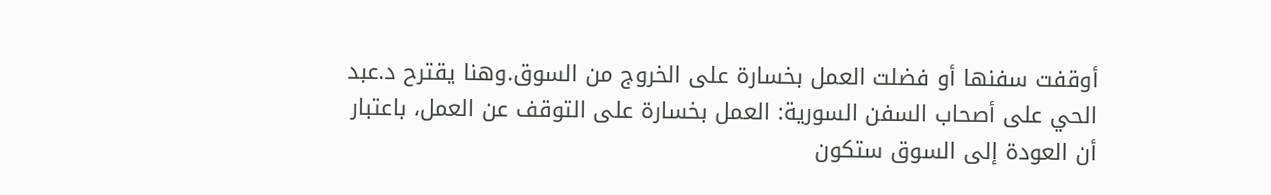أوقفت سفنها أو فضلت العمل بخسارة على الخروج من السوق.وهنا يقترح د.عبد الحي على أصحاب السفن السورية: العمل بخسارة على التوقف عن العمل، باعتبار أن العودة إلى السوق ستكون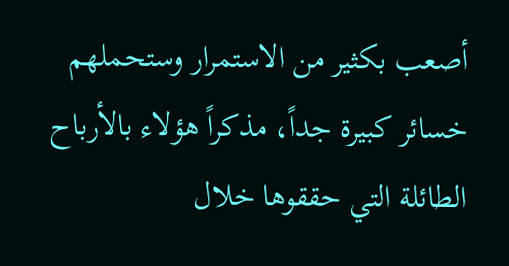أصعب بكثير من الاستمرار وستحملهم خسائر كبيرة جداً، مذكراً هؤلاء بالأرباح الطائلة التي حققوها خلال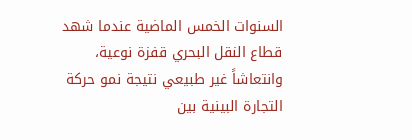السنوات الخمس الماضية عندما شهد قطاع النقل البحري قفزة نوعية، وانتعاشاً غير طبيعي نتيجة نمو حركة التجارة البينية بين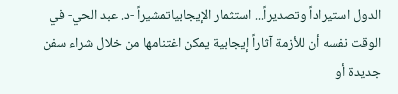الدول استيراداً وتصديراً... استثمار الإيجابياتمشيراً -د. عبد الحي- في الوقت نفسه أن للأزمة آثاراً إيجابية يمكن اغتنامها من خلال شراء سفن جديدة أو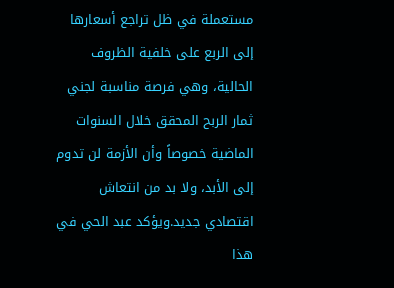مستعملة في ظل تراجع أسعارها إلى الربع على خلفية الظروف الحالية، وهي فرصة مناسبة لجني ثمار الربح المحقق خلال السنوات الماضية خصوصاً وأن الأزمة لن تدوم إلى الأبد، ولا بد من انتعاش اقتصادي جديد.ويؤكد عبد الحي في هذا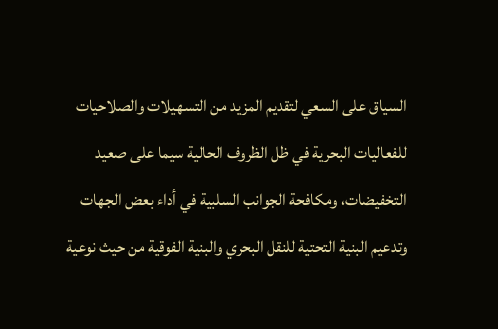السياق على السعي لتقديم المزيد من التسهيلات والصلاحيات للفعاليات البحرية في ظل الظروف الحالية سيما على صعيد التخفيضات، ومكافحة الجوانب السلبية في أداء بعض الجهات وتدعيم البنية التحتية للنقل البحري والبنية الفوقية من حيث نوعية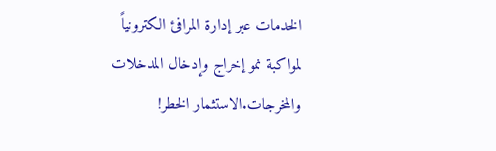الخدمات عبر إدارة المرافئ الكترونياً لمواكبة نمو إخراج وإدخال المدخلات والمخرجات.الاستثمار الخطر!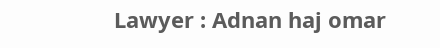Lawyer : Adnan haj omar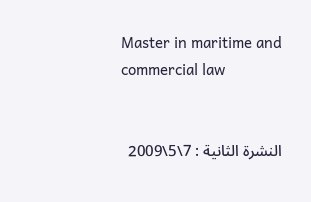Master in maritime and commercial law


النشرة الثانية : 7\5\2009